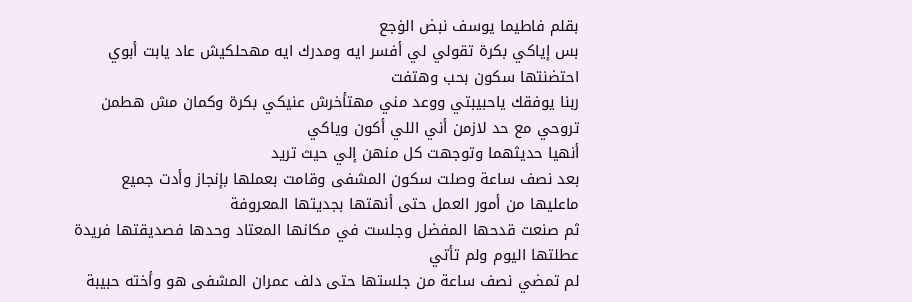بقلم فاطيما يوسف نبض الۏجع
بس إياكي بكرة تقولي لي أفسر ايه ومدرك ايه مهحلكيش عاد يابت أبوي
احتضنتها سكون بحب وهتفت
ربنا يوفقك ياحبيبتي ووعد مني مهتأخرش عنيكي بكرة وكمان مش هطمن تروحي مع حد لازمن أني اللي أكون وياكي
أنهيا حديثهما وتوجهت كل منهن إلي حيث تريد
بعد نصف ساعة وصلت سكون المشفى وقامت بعملها بإنجاز وأدت جميع ماعليها من أمور العمل حتى أنهتها بجديتها المعروفة
ثم صنعت قدحها المفضل وجلست في مكانها المعتاد وحدها فصديقتها فريدة عطلتها اليوم ولم تأتي
لم تمضي نصف ساعة من جلستها حتى دلف عمران المشفى هو وأخته حبيبة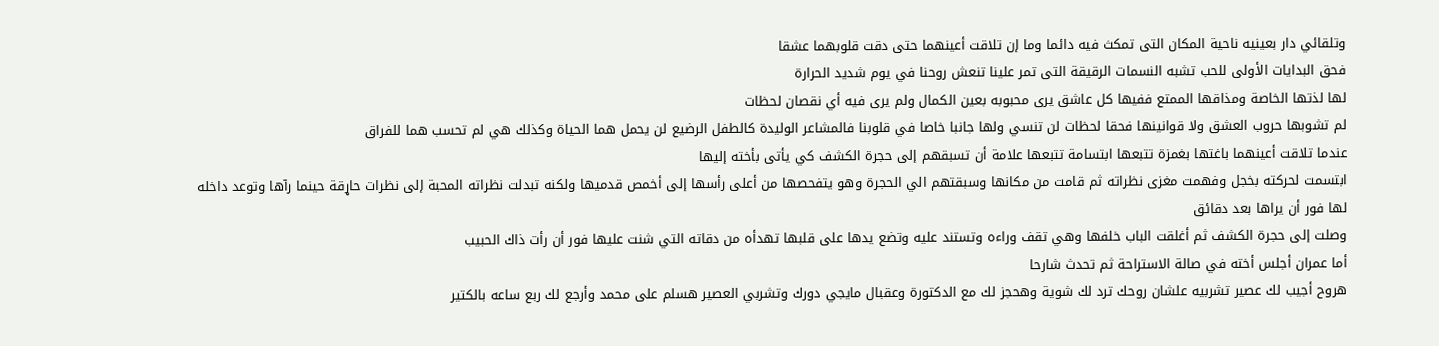وتلقائي دار بعينيه ناحية المكان التى تمكث فيه دائما وما إن تلاقت أعينهما حتى دقت قلوبهما عشقا
فحق البدايات الأولى للحب تشبه النسمات الرقيقة التى تمر علينا تنعش روحنا في يوم شديد الحرارة
لها لذتها الخاصة ومذاقها الممتع ففيها كل عاشق يرى محبوبه بعين الكمال ولم يرى فيه أي نقصان لحظات
لم تشوبها حروب العشق ولا قوانينها فحقا لحظات لن تنسي ولها جانبا خاصا في قلوبنا فالمشاعر الوليدة كالطفل الرضيع لن يحمل هما الحياة وكذلك هي لم تحسب هما للفراق
عندما تلاقت أعينهما باغتها بغمزة تتبعها ابتسامة تتبعها علامة أن تسبقهم إلى حجرة الكشف كي يأتى بأخته إليها
ابتسمت لحركته بخجل وفهمت مغزى نظراته ثم قامت من مكانها وسبقتهم الي الحجرة وهو يتفحصها من أعلى رأسها إلى أخمص قدميها ولكنه تبدلت نظراته المحبة إلى نظرات حاړقة حينما رآها وتوعد داخله لها فور أن يراها بعد دقائق
وصلت إلى حجرة الكشف ثم أغلقت الباب خلفها وهي تقف وراءه وتستند عليه وتضع يدها على قلبها تهدأه من دقاته التي شنت عليها فور أن رأت ذاك الحبيب
أما عمران أجلس أخته في صالة الاستراحة ثم تحدث شارحا
هروح أجيب لك عصير تشربيه علشان روحك ترد لك شوية وهحجز لك مع الدكتورة وعقبال مايجي دورك وتشربي العصير هسلم على محمد وأرجع لك ربع ساعه بالكتير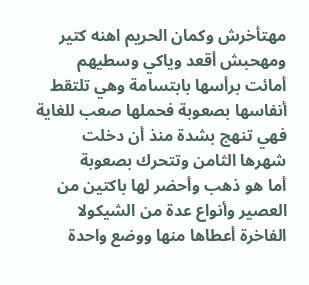مهتأخرش وكمان الحريم اهنه كتير ومهحبش أقعد وياكي وسطيهم
أمائت برأسها بابتسامة وهي تلتقط أنفاسها بصعوبة فحملها صعب للغاية فهي تنهج بشدة منذ أن دخلت شهرها الثامن وتتحرك بصعوبة
أما هو ذهب وأحضر لها باكتين من العصير وأنواع عدة من الشيكولا الفاخرة أعطاها منها ووضع واحدة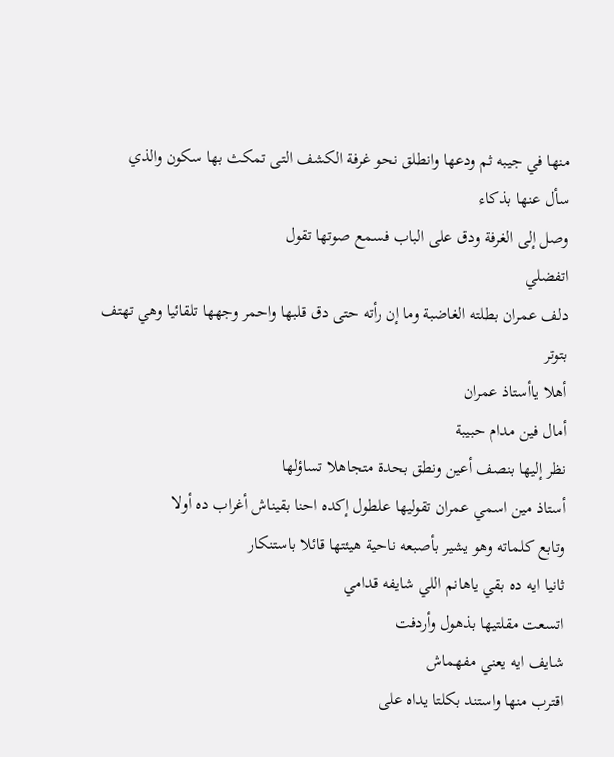منها في جيبه ثم ودعها وانطلق نحو غرفة الكشف التى تمكث بها سكون والذي سأل عنها بذكاء
وصل إلى الغرفة ودق على الباب فسمع صوتها تقول
اتفضلي
دلف عمران بطلته الغاضبة وما إن رأته حتى دق قلبها واحمر وجهها تلقائيا وهي تهتف بتوتر
أهلا ياأستاذ عمران
أمال فين مدام حبيبة
نظر إليها بنصف أعين ونطق بحدة متجاهلا تساؤلها
أستاذ مين اسمي عمران تقوليها علطول إكده احنا بقيناش أغراب ده أولا
وتابع كلماته وهو يشير بأصبعه ناحية هيئتها قائلا باستنكار
ثانيا ايه ده بقي ياهانم اللي شايفه قدامي
اتسعت مقلتيها بذهول وأردفت
شايف ايه يعني مفهماش
اقترب منها واستند بكلتا يداه على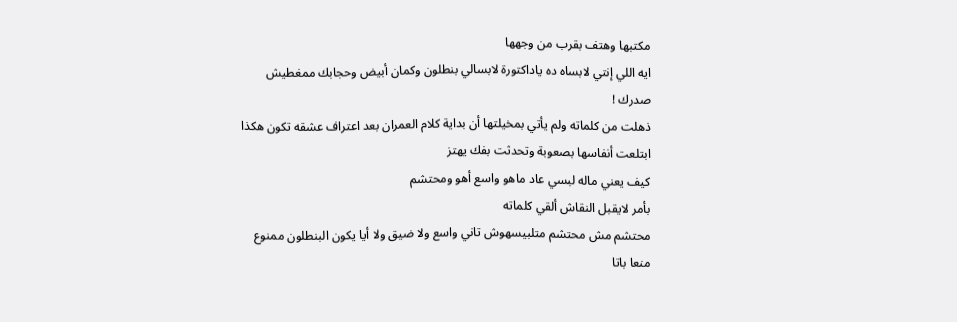مكتبها وهتف بقرب من وجهها
ايه اللي إنتي لابساه ده ياداكتورة لابسالي بنطلون وكمان أبيض وحجابك ممغطيش صدرك !
ذهلت من كلماته ولم يأتي بمخيلتها أن بداية كلام العمران بعد اعتراف عشقه تكون هكذا ابتلعت أنفاسها بصعوبة وتحدثت بفك يهتز
كيف يعني ماله لبسي عاد ماهو واسع أهو ومحتشم
بأمر لايقبل النقاش ألقي كلماته
محتشم مش محتشم متلبيسهوش تاني واسع ولا ضيق ولا أيا يكون البنطلون ممنوع منعا باتا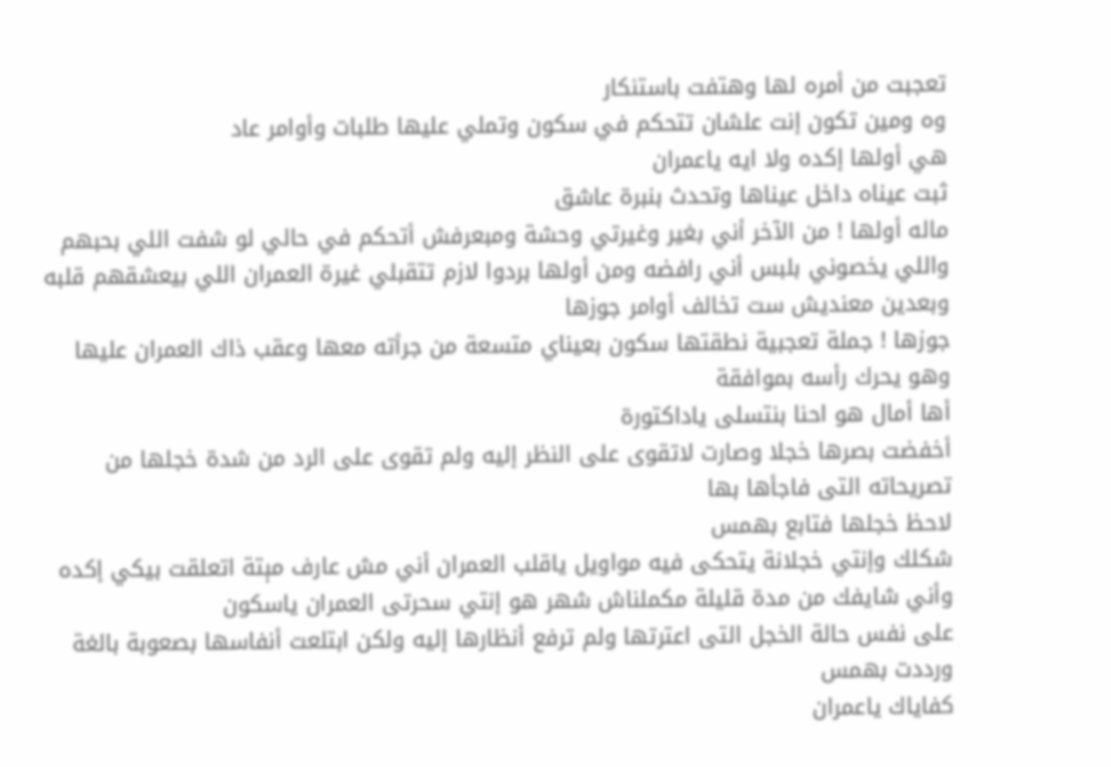تعجبت من أمره لها وهتفت باستنكار
وه ومين تكون إنت علشان تتحكم في سكون وتملي عليها طلبات وأوامر عاد
هي أولها إكده ولا ايه ياعمران
ثبت عيناه داخل عيناها وتحدث بنبرة عاشق
ماله أولها ! من الآخر أني بغير وغيرتي وحشة ومبعرفش أتحكم في حالي لو شفت اللي بحبهم واللي يخصوني بلبس أني رافضه ومن أولها بردوا لازم تتقبلي غيرة العمران اللي بيعشقهم قلبه وبعدين معنديش ست تخالف أوامر جوزها
جوزها ! جملة تعجبية نطقتها سكون بعيناي متسعة من جرأته معها وعقب ذاك العمران عليها وهو يحرك رأسه بموافقة
أها أمال هو احنا بنتسلى ياداكتورة
أخفضت بصرها خجلا وصارت لاتقوى على النظر إليه ولم تقوى على الرد من شدة خجلها من تصريحاته التى فاجأها بها
لاحظ خجلها فتابع بهمس
شكلك وإنتي خجلانة يتحكى فيه مواويل ياقلب العمران أني مش عارف مېتة اتعلقت بيكي إكده وأني شايفك من مدة قليلة مكملناش شهر هو إنتي سحرتى العمران ياسكون
على نفس حالة الخجل التى اعترتها ولم ترفع أنظارها إليه ولكن ابتلعت أنفاسها بصعوبة بالغة ورددت بهمس
كفاياك ياعمران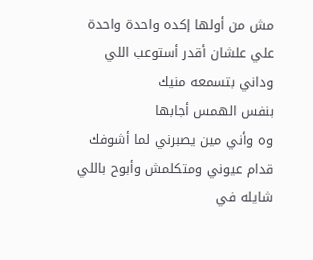مش من أولها إكده واحدة واحدة علي علشان أقدر أستوعب اللي وداني بتسمعه منيك
بنفس الهمس أجابها
وه وأني مين يصبرني لما أشوفك قدام عيوني ومتكلمش وأبوح باللي شايله في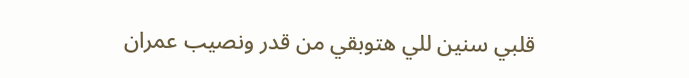قلبي سنين للي هتوبقي من قدر ونصيب عمران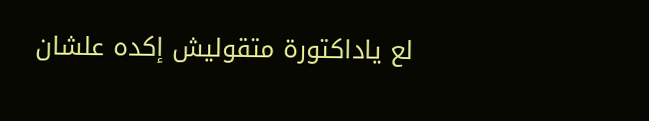لع ياداكتورة متقوليش إكده علشان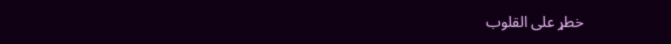خطړ على القلوب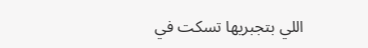اللي بتجبريها تسكت في